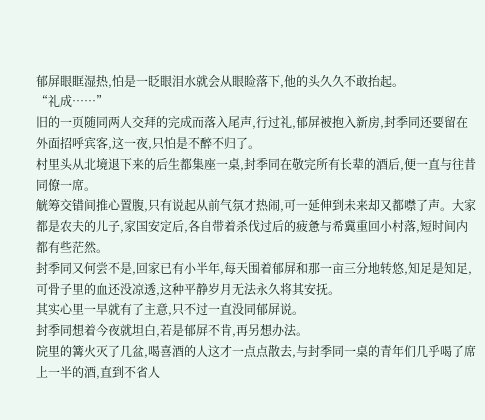郁屏眼眶湿热,怕是一眨眼泪水就会从眼睑落下,他的头久久不敢抬起。
“礼成……”
旧的一页随同两人交拜的完成而落入尾声,行过礼,郁屏被抱入新房,封季同还要留在外面招呼宾客,这一夜,只怕是不醉不归了。
村里头从北境退下来的后生都集座一桌,封季同在敬完所有长辈的酒后,便一直与往昔同僚一席。
觥筹交错间推心置腹,只有说起从前气氛才热闹,可一延伸到未来却又都噤了声。大家都是农夫的儿子,家国安定后,各自带着杀伐过后的疲惫与希冀重回小村落,短时间内都有些茫然。
封季同又何尝不是,回家已有小半年,每天围着郁屏和那一亩三分地转悠,知足是知足,可骨子里的血还没凉透,这种平静岁月无法永久将其安抚。
其实心里一早就有了主意,只不过一直没同郁屏说。
封季同想着今夜就坦白,若是郁屏不肯,再另想办法。
院里的篝火灭了几盆,喝喜酒的人这才一点点散去,与封季同一桌的青年们几乎喝了席上一半的酒,直到不省人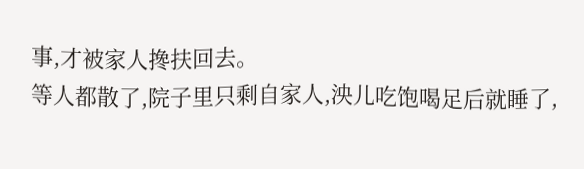事,才被家人搀扶回去。
等人都散了,院子里只剩自家人,泱儿吃饱喝足后就睡了,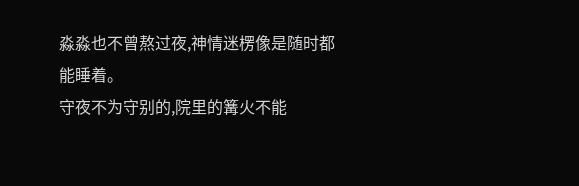淼淼也不曾熬过夜,神情迷楞像是随时都能睡着。
守夜不为守别的,院里的篝火不能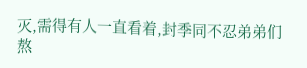灭,需得有人一直看着,封季同不忍弟弟们熬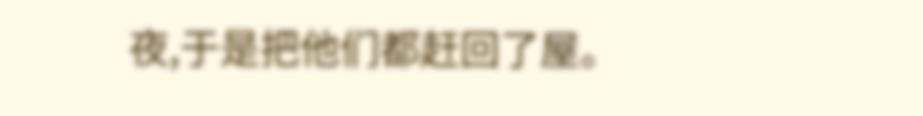夜,于是把他们都赶回了屋。